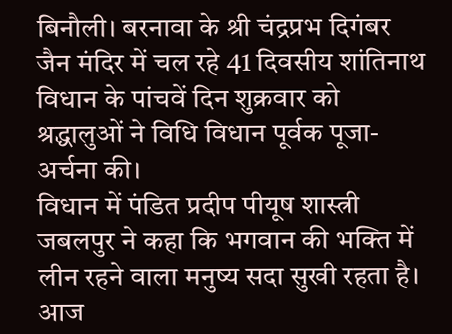बिनौली। बरनावा के श्री चंद्रप्रभ दिगंबर जैन मंदिर में चल रहे 41 दिवसीय शांतिनाथ विधान के पांचवें दिन शुक्रवार को श्रद्धालुओं ने विधि विधान पूर्वक पूजा-अर्चना की।
विधान में पंडित प्रदीप पीयूष शास्त्री जबलपुर ने कहा कि भगवान की भक्ति में लीन रहने वाला मनुष्य सदा सुखी रहता है। आज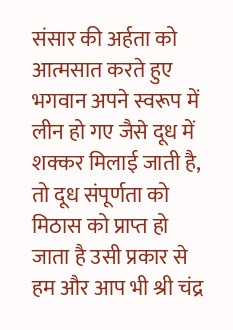संसार की अर्हता को आत्मसात करते हुए भगवान अपने स्वरूप में लीन हो गए जैसे दूध में शक्कर मिलाई जाती है, तो दूध संपूर्णता को मिठास को प्राप्त हो जाता है उसी प्रकार से हम और आप भी श्री चंद्र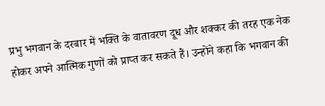प्रभु भगवान के दरबार में भक्ति के वातावरण दूध और शक्कर की तरह एक नेक होकर अपने आत्मिक गुणों को प्राप्त कर सकते हैं। उन्होंने कहा कि भगवान की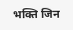भक्ति जिन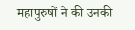महापुरुषों ने की उनकी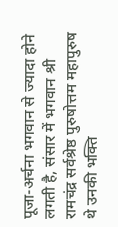पूजा-अर्चना भगवान से ज्यादा होने लगती है, संसार में भगवान श्री रामचंद्र सर्वश्रेष्ठ पुरुषोत्तम महापुरुष थे उनकी भक्ति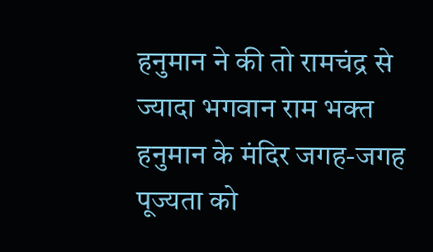हनुमान ने की तो रामचंद्र से ज्यादा भगवान राम भक्त हनुमान के मंदिर जगह-जगह पूज्यता को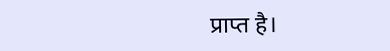प्राप्त है।